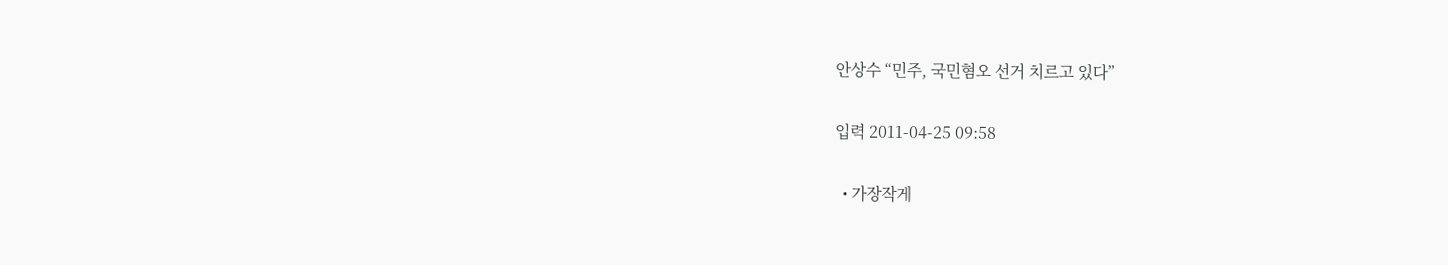안상수 “민주, 국민혐오 선거 치르고 있다”

입력 2011-04-25 09:58

  • 가장작게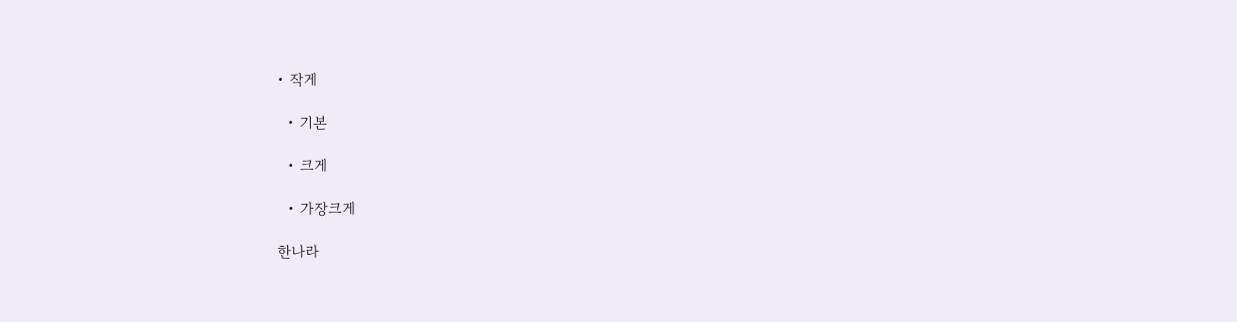• 작게

  • 기본

  • 크게

  • 가장크게

한나라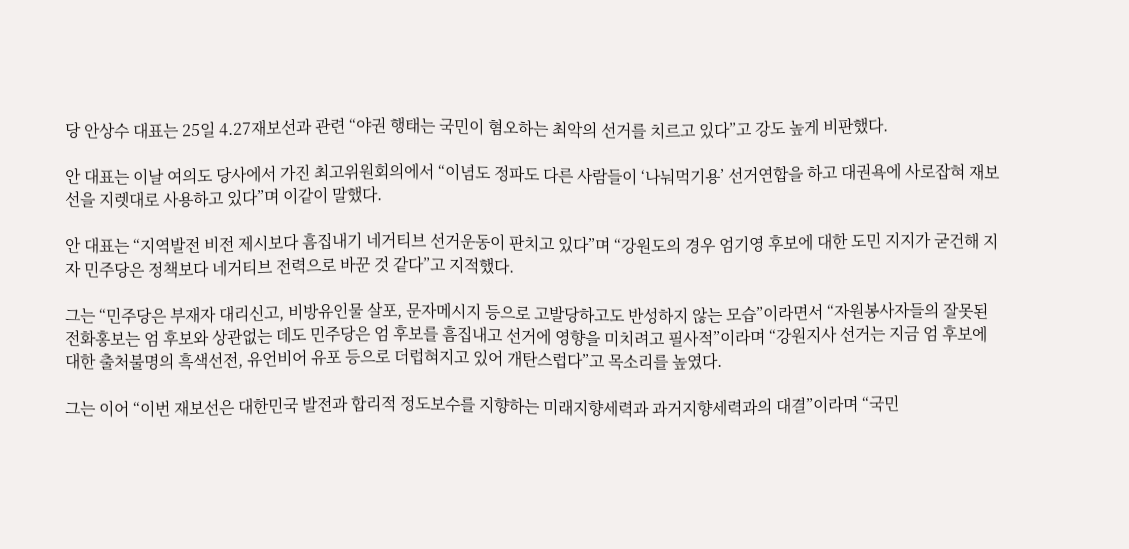당 안상수 대표는 25일 4.27재보선과 관련 “야권 행태는 국민이 혐오하는 최악의 선거를 치르고 있다”고 강도 높게 비판했다.

안 대표는 이날 여의도 당사에서 가진 최고위원회의에서 “이념도 정파도 다른 사람들이 ‘나눠먹기용’ 선거연합을 하고 대권욕에 사로잡혀 재보선을 지렛대로 사용하고 있다”며 이같이 말했다.

안 대표는 “지역발전 비전 제시보다 흠집내기 네거티브 선거운동이 판치고 있다”며 “강원도의 경우 엄기영 후보에 대한 도민 지지가 굳건해 지자 민주당은 정책보다 네거티브 전력으로 바꾼 것 같다”고 지적했다.

그는 “민주당은 부재자 대리신고, 비방유인물 살포, 문자메시지 등으로 고발당하고도 반성하지 않는 모습”이라면서 “자원봉사자들의 잘못된 전화홍보는 엄 후보와 상관없는 데도 민주당은 엄 후보를 흠집내고 선거에 영향을 미치려고 필사적”이라며 “강원지사 선거는 지금 엄 후보에 대한 출처불명의 흑색선전, 유언비어 유포 등으로 더럽혀지고 있어 개탄스럽다”고 목소리를 높였다.

그는 이어 “이번 재보선은 대한민국 발전과 합리적 정도보수를 지향하는 미래지향세력과 과거지향세력과의 대결”이라며 “국민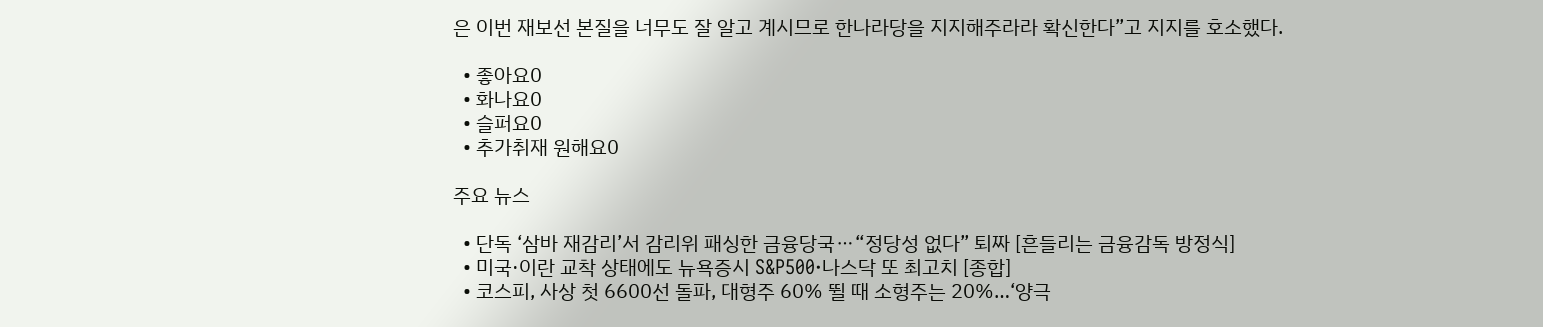은 이번 재보선 본질을 너무도 잘 알고 계시므로 한나라당을 지지해주라라 확신한다”고 지지를 호소했다.

  • 좋아요0
  • 화나요0
  • 슬퍼요0
  • 추가취재 원해요0

주요 뉴스

  • 단독 ‘삼바 재감리’서 감리위 패싱한 금융당국⋯“정당성 없다” 퇴짜 [흔들리는 금융감독 방정식]
  • 미국·이란 교착 상태에도 뉴욕증시 S&P500·나스닥 또 최고치 [종합]
  • 코스피, 사상 첫 6600선 돌파, 대형주 60% 뛸 때 소형주는 20%…‘양극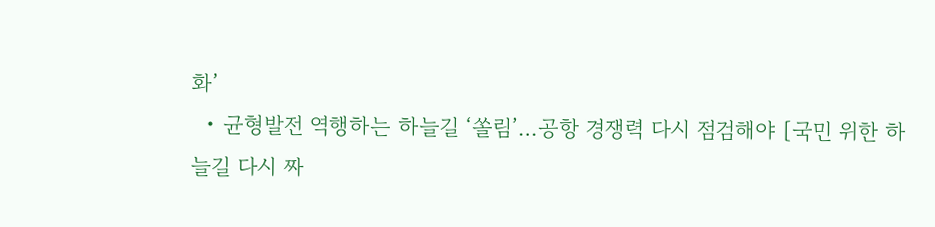화’
  • 균형발전 역행하는 하늘길 ‘쏠림’…공항 경쟁력 다시 점검해야 [국민 위한 하늘길 다시 짜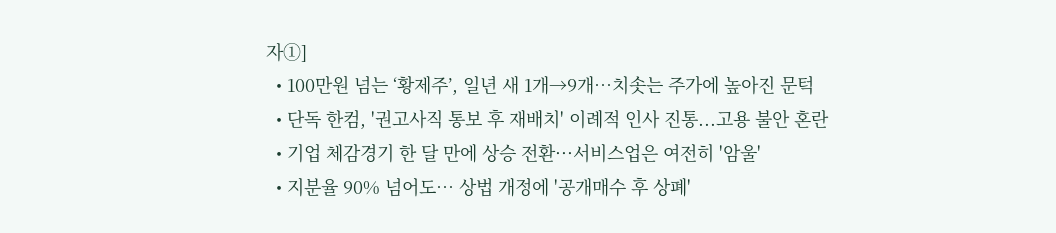자①]
  • 100만원 넘는 ‘황제주’, 일년 새 1개→9개⋯치솟는 주가에 높아진 문턱
  • 단독 한컴, '권고사직 통보 후 재배치' 이례적 인사 진통...고용 불안 혼란
  • 기업 체감경기 한 달 만에 상승 전환···서비스업은 여전히 '암울'
  • 지분율 90% 넘어도… 상법 개정에 '공개매수 후 상폐'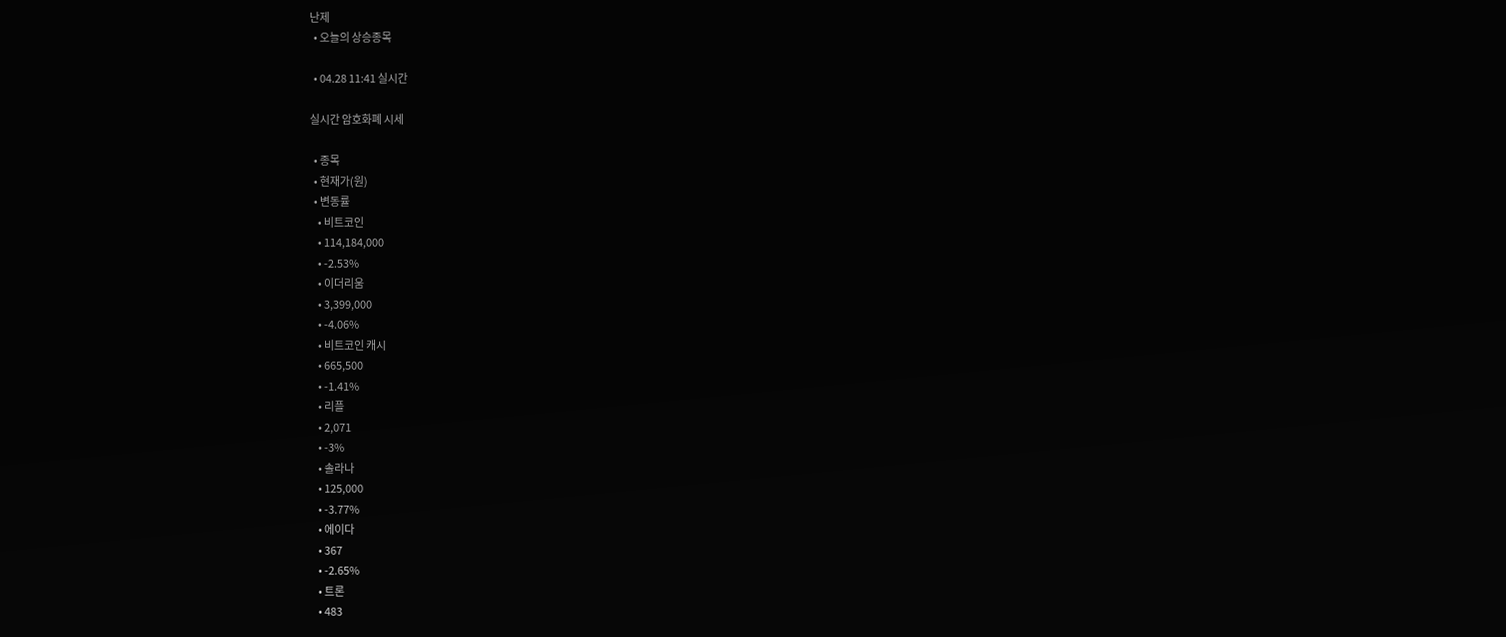난제
  • 오늘의 상승종목

  • 04.28 11:41 실시간

실시간 암호화폐 시세

  • 종목
  • 현재가(원)
  • 변동률
    • 비트코인
    • 114,184,000
    • -2.53%
    • 이더리움
    • 3,399,000
    • -4.06%
    • 비트코인 캐시
    • 665,500
    • -1.41%
    • 리플
    • 2,071
    • -3%
    • 솔라나
    • 125,000
    • -3.77%
    • 에이다
    • 367
    • -2.65%
    • 트론
    • 483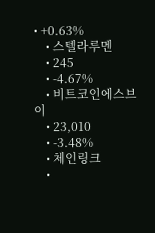• +0.63%
    • 스텔라루멘
    • 245
    • -4.67%
    • 비트코인에스브이
    • 23,010
    • -3.48%
    • 체인링크
    •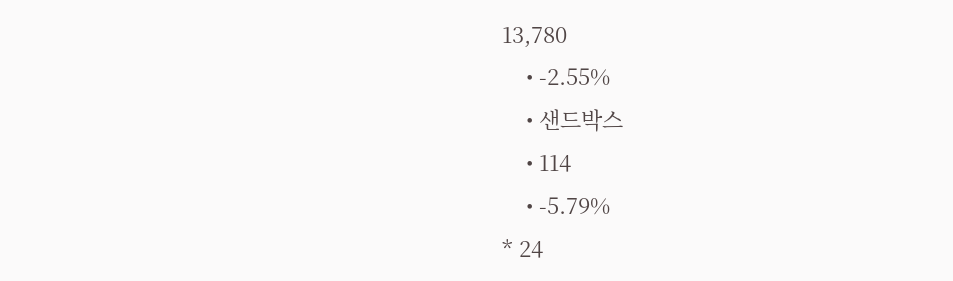13,780
    • -2.55%
    • 샌드박스
    • 114
    • -5.79%
* 24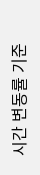시간 변동률 기준